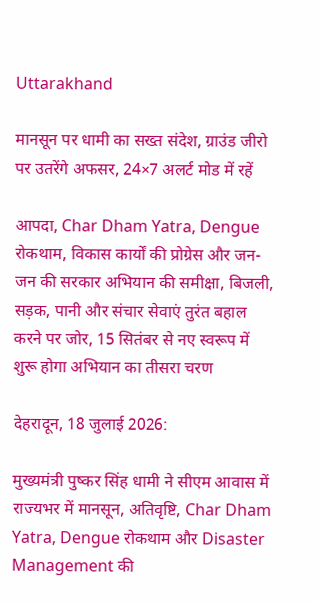Uttarakhand

मानसून पर धामी का सख्त संदेश, ग्राउंड जीरो पर उतरेंगे अफसर, 24×7 अलर्ट मोड में रहें

आपदा, Char Dham Yatra, Dengue रोकथाम, विकास कार्यों की प्रोग्रेस और जन-जन की सरकार अभियान की समीक्षा, बिजली, सड़क, पानी और संचार सेवाएं तुरंत बहाल करने पर जोर, 15 सितंबर से नए स्वरूप में शुरू होगा अभियान का तीसरा चरण

देहरादून, 18 जुलाई 2026:

मुख्यमंत्री पुष्कर सिंह धामी ने सीएम आवास में राज्यभर में मानसून, अतिवृष्टि, Char Dham Yatra, Dengue रोकथाम और Disaster Management की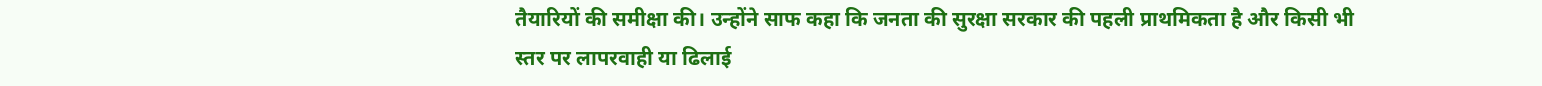तैयारियों की समीक्षा की। उन्होंने साफ कहा कि जनता की सुरक्षा सरकार की पहली प्राथमिकता है और किसी भी स्तर पर लापरवाही या ढिलाई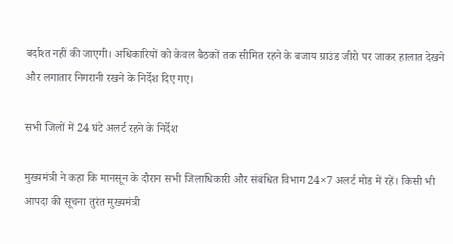बर्दाश्त नहीं की जाएगी। अधिकारियों को केवल बैठकों तक सीमित रहने के बजाय ग्राउंड जीरो पर जाकर हालात देखने और लगातार निगरानी रखने के निर्देश दिए गए।

सभी जिलों में 24 घंटे अलर्ट रहने के निर्देश

मुख्यमंत्री ने कहा कि मानसून के दौरान सभी जिलाधिकारी और संबंधित विभाग 24×7 अलर्ट मोड में रहें। किसी भी आपदा की सूचना तुरंत मुख्यमंत्री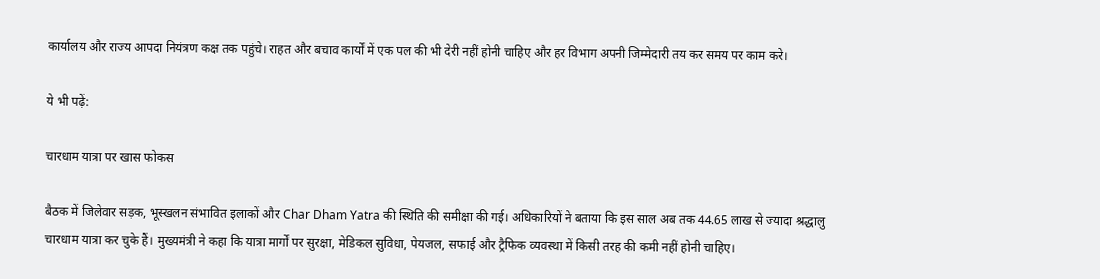कार्यालय और राज्य आपदा नियंत्रण कक्ष तक पहुंचे। राहत और बचाव कार्यों में एक पल की भी देरी नहीं होनी चाहिए और हर विभाग अपनी जिम्मेदारी तय कर समय पर काम करे।

ये भी पढ़ें:

चारधाम यात्रा पर खास फोकस

बैठक में जिलेवार सड़क, भूस्खलन संभावित इलाकों और Char Dham Yatra की स्थिति की समीक्षा की गई। अधिकारियों ने बताया कि इस साल अब तक 44.65 लाख से ज्यादा श्रद्धालु चारधाम यात्रा कर चुके हैं। मुख्यमंत्री ने कहा कि यात्रा मार्गों पर सुरक्षा, मेडिकल सुविधा, पेयजल, सफाई और ट्रैफिक व्यवस्था में किसी तरह की कमी नहीं होनी चाहिए।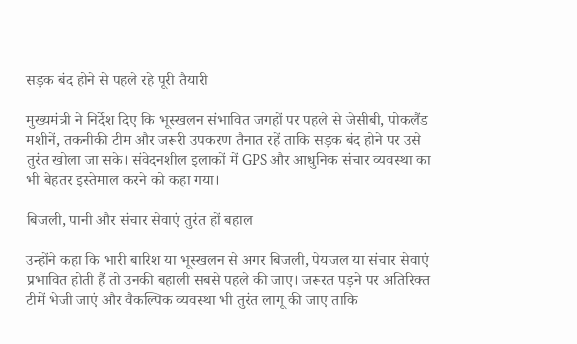सड़क बंद होने से पहले रहे पूरी तैयारी

मुख्यमंत्री ने निर्देश दिए कि भूस्खलन संभावित जगहों पर पहले से जेसीबी, पोकलैंड मशीनें, तकनीकी टीम और जरूरी उपकरण तैनात रहें ताकि सड़क बंद होने पर उसे तुरंत खोला जा सके। संवेदनशील इलाकों में GPS और आधुनिक संचार व्यवस्था का भी बेहतर इस्तेमाल करने को कहा गया।

बिजली, पानी और संचार सेवाएं तुरंत हों बहाल

उन्होंने कहा कि भारी बारिश या भूस्खलन से अगर बिजली, पेयजल या संचार सेवाएं प्रभावित होती हैं तो उनकी बहाली सबसे पहले की जाए। जरूरत पड़ने पर अतिरिक्त टीमें भेजी जाएं और वैकल्पिक व्यवस्था भी तुरंत लागू की जाए ताकि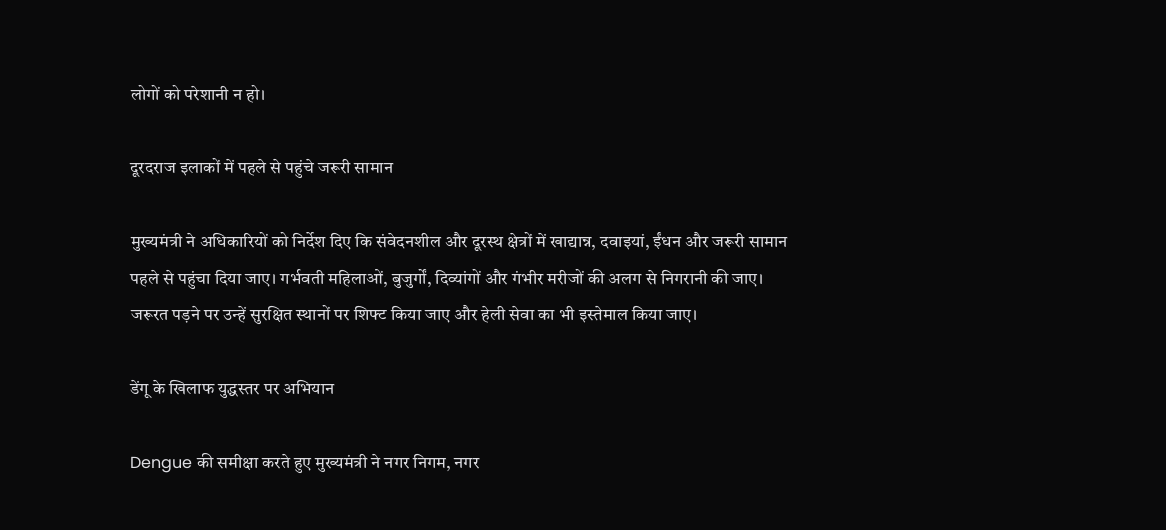लोगों को परेशानी न हो।

दूरदराज इलाकों में पहले से पहुंचे जरूरी सामान

मुख्यमंत्री ने अधिकारियों को निर्देश दिए कि संवेदनशील और दूरस्थ क्षेत्रों में खाद्यान्न, दवाइयां, ईंधन और जरूरी सामान पहले से पहुंचा दिया जाए। गर्भवती महिलाओं, बुजुर्गों, दिव्यांगों और गंभीर मरीजों की अलग से निगरानी की जाए। जरूरत पड़ने पर उन्हें सुरक्षित स्थानों पर शिफ्ट किया जाए और हेली सेवा का भी इस्तेमाल किया जाए।

डेंगू के खिलाफ युद्धस्तर पर अभियान

Dengue की समीक्षा करते हुए मुख्यमंत्री ने नगर निगम, नगर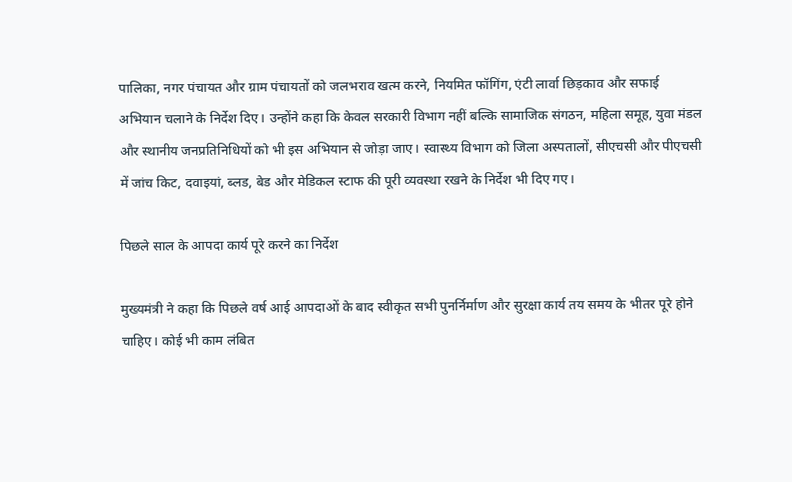पालिका, नगर पंचायत और ग्राम पंचायतों को जलभराव खत्म करने, नियमित फॉगिंग, एंटी लार्वा छिड़काव और सफाई अभियान चलाने के निर्देश दिए। उन्होंने कहा कि केवल सरकारी विभाग नहीं बल्कि सामाजिक संगठन, महिला समूह, युवा मंडल और स्थानीय जनप्रतिनिधियों को भी इस अभियान से जोड़ा जाए। स्वास्थ्य विभाग को जिला अस्पतालों, सीएचसी और पीएचसी में जांच किट, दवाइयां, ब्लड, बेड और मेडिकल स्टाफ की पूरी व्यवस्था रखने के निर्देश भी दिए गए।

पिछले साल के आपदा कार्य पूरे करने का निर्देश

मुख्यमंत्री ने कहा कि पिछले वर्ष आई आपदाओं के बाद स्वीकृत सभी पुनर्निर्माण और सुरक्षा कार्य तय समय के भीतर पूरे होने चाहिए। कोई भी काम लंबित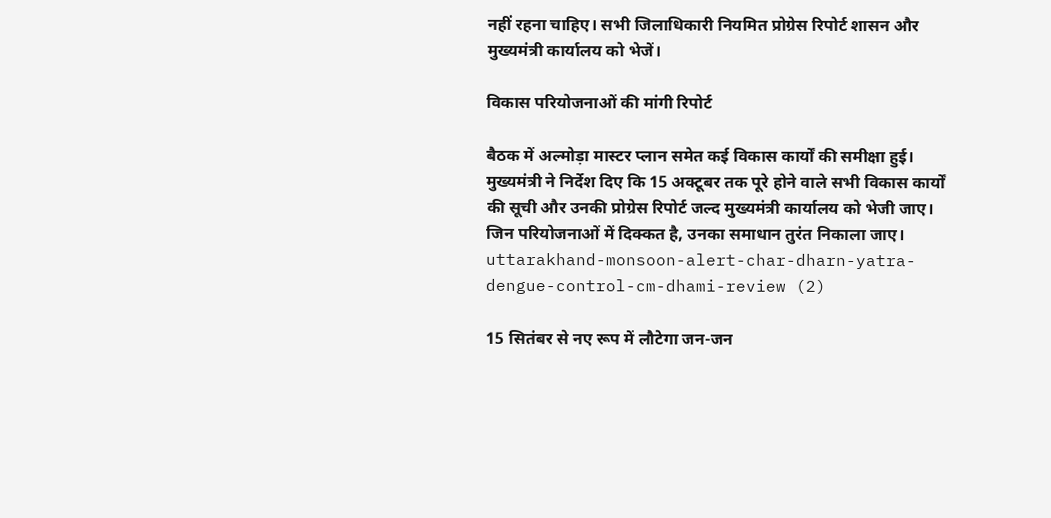नहीं रहना चाहिए। सभी जिलाधिकारी नियमित प्रोग्रेस रिपोर्ट शासन और मुख्यमंत्री कार्यालय को भेजें।

विकास परियोजनाओं की मांगी रिपोर्ट

बैठक में अल्मोड़ा मास्टर प्लान समेत कई विकास कार्यों की समीक्षा हुई। मुख्यमंत्री ने निर्देश दिए कि 15 अक्टूबर तक पूरे होने वाले सभी विकास कार्यों की सूची और उनकी प्रोग्रेस रिपोर्ट जल्द मुख्यमंत्री कार्यालय को भेजी जाए। जिन परियोजनाओं में दिक्कत है, उनका समाधान तुरंत निकाला जाए।
uttarakhand-monsoon-alert-char-dharn-yatra-dengue-control-cm-dhami-review (2)

15 सितंबर से नए रूप में लौटेगा जन-जन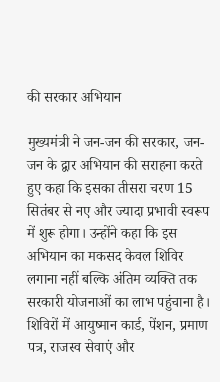की सरकार अभियान

मुख्यमंत्री ने जन-जन की सरकार, जन-जन के द्वार अभियान की सराहना करते हुए कहा कि इसका तीसरा चरण 15 सितंबर से नए और ज्यादा प्रभावी स्वरूप में शुरू होगा। उन्होंने कहा कि इस अभियान का मकसद केवल शिविर लगाना नहीं बल्कि अंतिम व्यक्ति तक सरकारी योजनाओं का लाभ पहुंचाना है। शिविरों में आयुष्मान कार्ड, पेंशन, प्रमाण पत्र, राजस्व सेवाएं और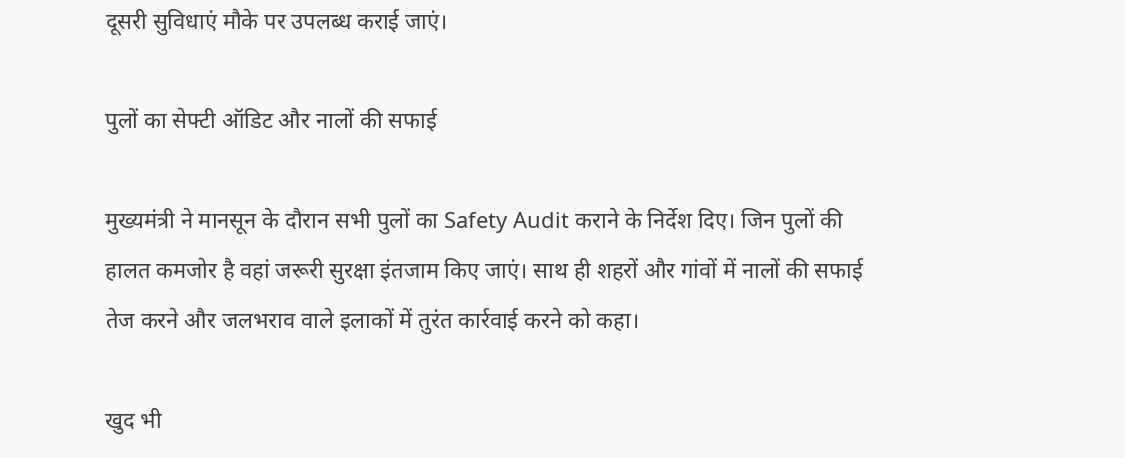दूसरी सुविधाएं मौके पर उपलब्ध कराई जाएं।

पुलों का सेफ्टी ऑडिट और नालों की सफाई

मुख्यमंत्री ने मानसून के दौरान सभी पुलों का Safety Audit कराने के निर्देश दिए। जिन पुलों की हालत कमजोर है वहां जरूरी सुरक्षा इंतजाम किए जाएं। साथ ही शहरों और गांवों में नालों की सफाई तेज करने और जलभराव वाले इलाकों में तुरंत कार्रवाई करने को कहा।

खुद भी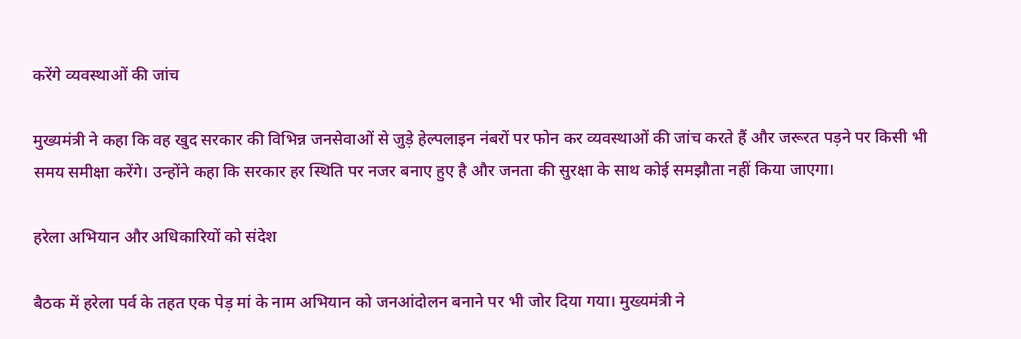करेंगे व्यवस्थाओं की जांच

मुख्यमंत्री ने कहा कि वह खुद सरकार की विभिन्न जनसेवाओं से जुड़े हेल्पलाइन नंबरों पर फोन कर व्यवस्थाओं की जांच करते हैं और जरूरत पड़ने पर किसी भी समय समीक्षा करेंगे। उन्होंने कहा कि सरकार हर स्थिति पर नजर बनाए हुए है और जनता की सुरक्षा के साथ कोई समझौता नहीं किया जाएगा।

हरेला अभियान और अधिकारियों को संदेश

बैठक में हरेला पर्व के तहत एक पेड़ मां के नाम अभियान को जनआंदोलन बनाने पर भी जोर दिया गया। मुख्यमंत्री ने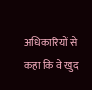अधिकारियों से कहा कि वे खुद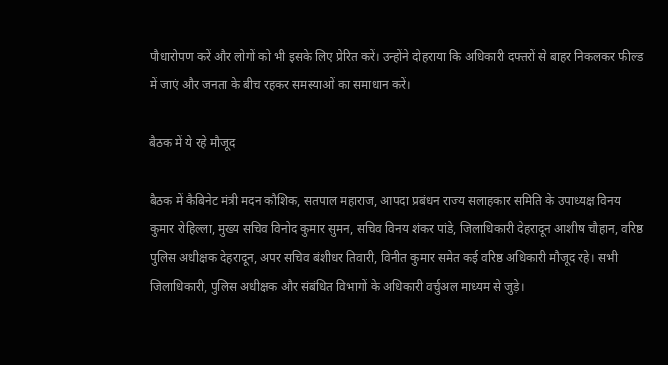पौधारोपण करें और लोगों को भी इसके लिए प्रेरित करें। उन्होंने दोहराया कि अधिकारी दफ्तरों से बाहर निकलकर फील्ड में जाएं और जनता के बीच रहकर समस्याओं का समाधान करें।

बैठक में ये रहे मौजूद

बैठक में कैबिनेट मंत्री मदन कौशिक, सतपाल महाराज, आपदा प्रबंधन राज्य सलाहकार समिति के उपाध्यक्ष विनय कुमार रोहिल्ला, मुख्य सचिव विनोद कुमार सुमन, सचिव विनय शंकर पांडे, जिलाधिकारी देहरादून आशीष चौहान, वरिष्ठ पुलिस अधीक्षक देहरादून, अपर सचिव बंशीधर तिवारी, विनीत कुमार समेत कई वरिष्ठ अधिकारी मौजूद रहे। सभी जिलाधिकारी, पुलिस अधीक्षक और संबंधित विभागों के अधिकारी वर्चुअल माध्यम से जुड़े।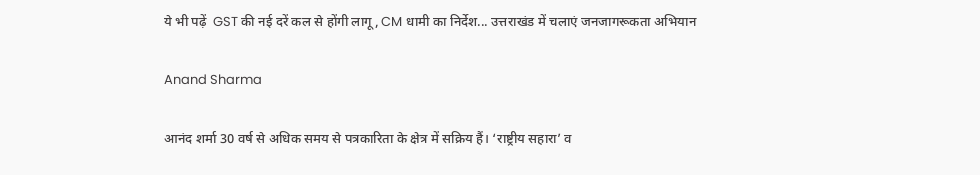ये भी पढ़ें  GST की नई दरें कल से होंगी लागू, CM धामी का निर्देश... उत्तराखंड में चलाएं जनजागरूकता अभियान

Anand Sharma

आनंद शर्मा 30 वर्ष से अधिक समय से पत्रकारिता के क्षेत्र में सक्रिय हैं। ‘राष्ट्रीय सहारा’ व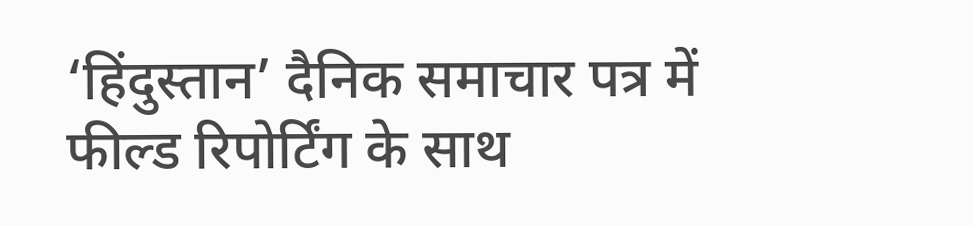‘हिंदुस्तान’ दैनिक समाचार पत्र में फील्ड रिपोर्टिंग के साथ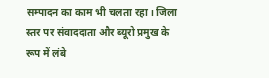सम्पादन का काम भी चलता रहा। जिला स्तर पर संवाददाता और ब्यूरो प्रमुख के रूप में लंबे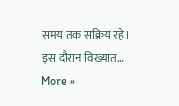समय तक सक्रिय रहे। इस दौरान विख्यात… More »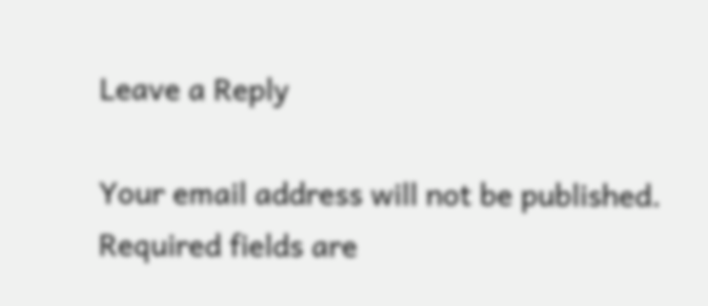Leave a Reply

Your email address will not be published. Required fields are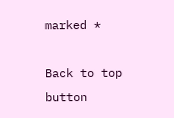marked *

Back to top button